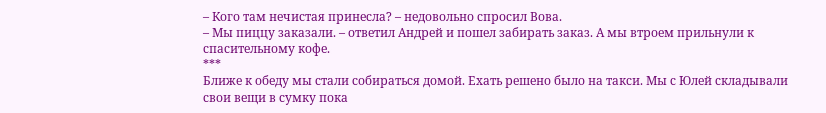– Кого там нечистая принесла? – недовольно спросил Вова.
– Мы пиццу заказали. – ответил Андрей и пошел забирать заказ. А мы втроем прильнули к спасительному кофе.
***
Ближе к обеду мы стали собираться домой. Ехать решено было на такси. Мы с Юлей складывали свои вещи в сумку пока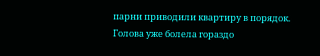парни приводили квартиру в порядок. Голова уже болела гораздо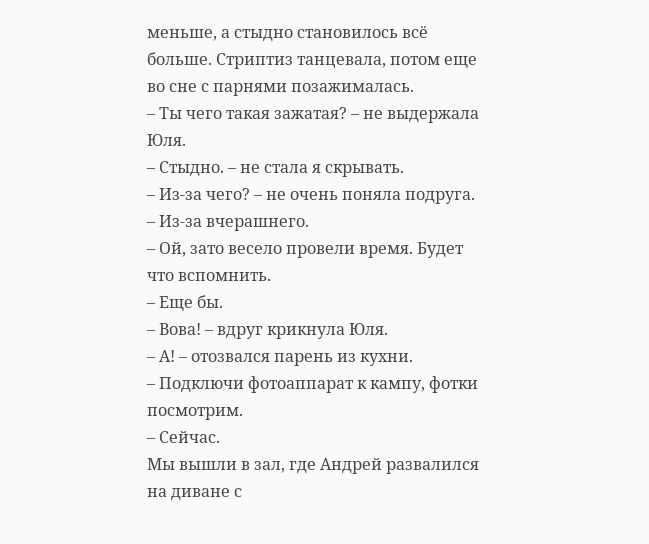меньше, а стыдно становилось всё больше. Стриптиз танцевала, потом еще во сне с парнями позажималась.
– Ты чего такая зажатая? – не выдержала Юля.
– Стыдно. – не стала я скрывать.
– Из-за чего? – не очень поняла подруга.
– Из-за вчерашнего.
– Ой, зато весело провели время. Будет что вспомнить.
– Еще бы.
– Вова! – вдруг крикнула Юля.
– А! – отозвался парень из кухни.
– Подключи фотоаппарат к кампу, фотки посмотрим.
– Сейчас.
Мы вышли в зал, где Андрей развалился на диване с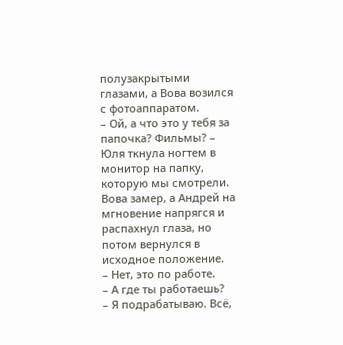полузакрытыми глазами, а Вова возился с фотоаппаратом.
– Ой, а что это у тебя за папочка? Фильмы? – Юля ткнула ногтем в монитор на папку, которую мы смотрели. Вова замер, а Андрей на мгновение напрягся и распахнул глаза, но потом вернулся в исходное положение.
– Нет, это по работе.
– А где ты работаешь?
– Я подрабатываю. Всё,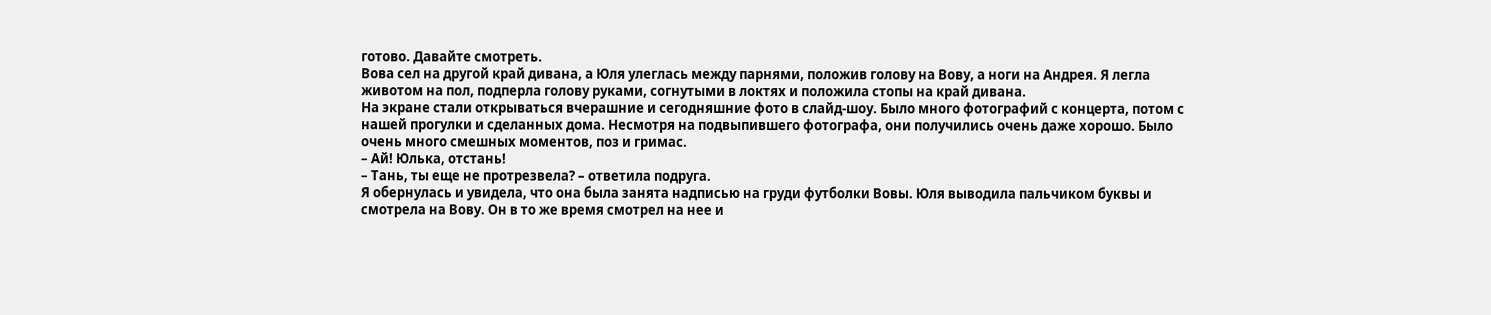готово. Давайте смотреть.
Вова сел на другой край дивана, а Юля улеглась между парнями, положив голову на Вову, а ноги на Андрея. Я легла животом на пол, подперла голову руками, согнутыми в локтях и положила стопы на край дивана.
На экране стали открываться вчерашние и сегодняшние фото в слайд-шоу. Было много фотографий с концерта, потом с нашей прогулки и сделанных дома. Несмотря на подвыпившего фотографа, они получились очень даже хорошо. Было очень много смешных моментов, поз и гримас.
– Ай! Юлька, отстань!
– Тань, ты еще не протрезвела? – ответила подруга.
Я обернулась и увидела, что она была занята надписью на груди футболки Вовы. Юля выводила пальчиком буквы и смотрела на Вову. Он в то же время смотрел на нее и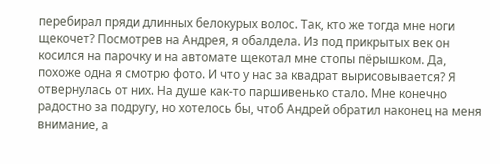перебирал пряди длинных белокурых волос. Так, кто же тогда мне ноги щекочет? Посмотрев на Андрея, я обалдела. Из под прикрытых век он косился на парочку и на автомате щекотал мне стопы пёрышком. Да, похоже одна я смотрю фото. И что у нас за квадрат вырисовывается? Я отвернулась от них. На душе как-то паршивенько стало. Мне конечно радостно за подругу, но хотелось бы, чтоб Андрей обратил наконец на меня внимание, а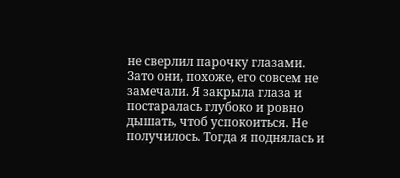не сверлил парочку глазами. Зато они, похоже, его совсем не замечали. Я закрыла глаза и постаралась глубоко и ровно дышать, чтоб успокоиться. Не получилось. Тогда я поднялась и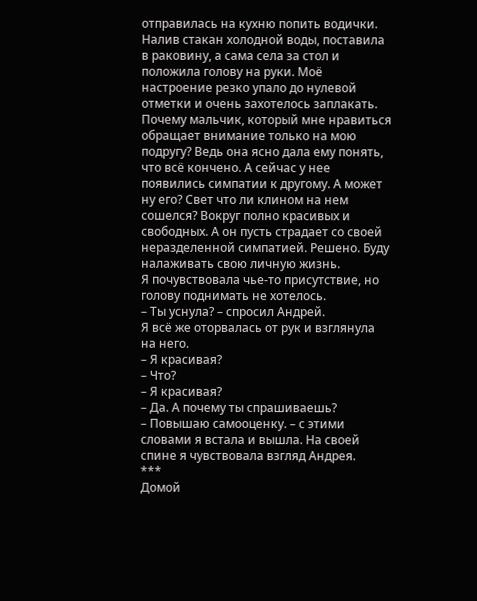отправилась на кухню попить водички. Налив стакан холодной воды, поставила в раковину, а сама села за стол и положила голову на руки. Моё настроение резко упало до нулевой отметки и очень захотелось заплакать. Почему мальчик, который мне нравиться обращает внимание только на мою подругу? Ведь она ясно дала ему понять, что всё кончено. А сейчас у нее появились симпатии к другому. А может ну его? Свет что ли клином на нем сошелся? Вокруг полно красивых и свободных. А он пусть страдает со своей неразделенной симпатией. Решено. Буду налаживать свою личную жизнь.
Я почувствовала чье-то присутствие, но голову поднимать не хотелось.
– Ты уснула? – спросил Андрей.
Я всё же оторвалась от рук и взглянула на него.
– Я красивая?
– Что?
– Я красивая?
– Да. А почему ты спрашиваешь?
– Повышаю самооценку. – с этими словами я встала и вышла. На своей спине я чувствовала взгляд Андрея.
***
Домой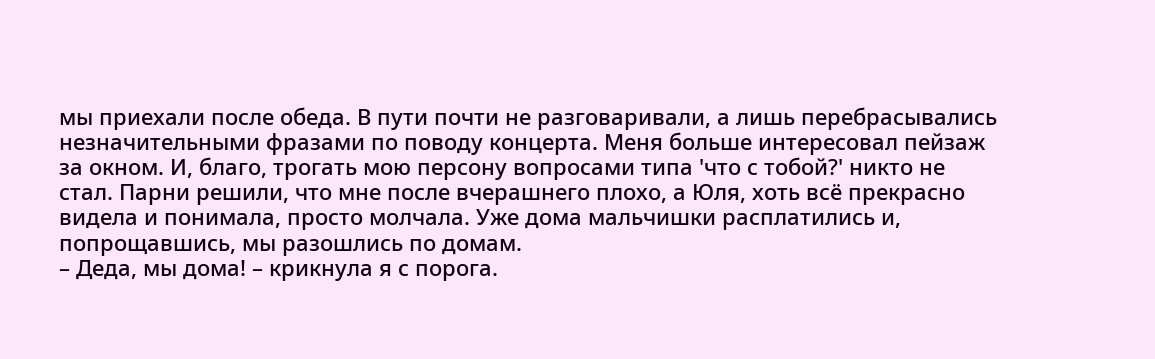мы приехали после обеда. В пути почти не разговаривали, а лишь перебрасывались незначительными фразами по поводу концерта. Меня больше интересовал пейзаж за окном. И, благо, трогать мою персону вопросами типа 'что с тобой?' никто не стал. Парни решили, что мне после вчерашнего плохо, а Юля, хоть всё прекрасно видела и понимала, просто молчала. Уже дома мальчишки расплатились и, попрощавшись, мы разошлись по домам.
– Деда, мы дома! – крикнула я с порога.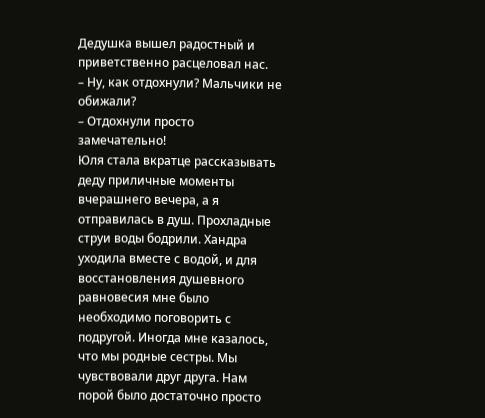Дедушка вышел радостный и приветственно расцеловал нас.
– Ну, как отдохнули? Мальчики не обижали?
– Отдохнули просто замечательно!
Юля стала вкратце рассказывать деду приличные моменты вчерашнего вечера, а я отправилась в душ. Прохладные струи воды бодрили. Хандра уходила вместе с водой, и для восстановления душевного равновесия мне было необходимо поговорить с подругой. Иногда мне казалось, что мы родные сестры. Мы чувствовали друг друга. Нам порой было достаточно просто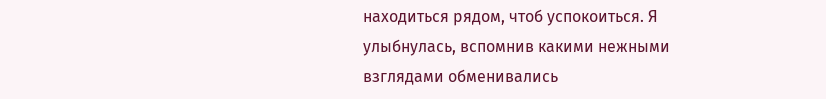находиться рядом, чтоб успокоиться. Я улыбнулась, вспомнив какими нежными взглядами обменивались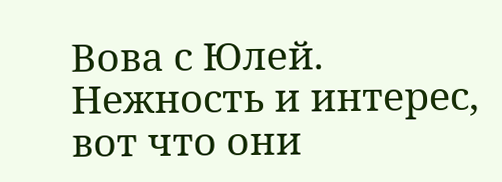Вова с Юлей. Нежность и интерес, вот что они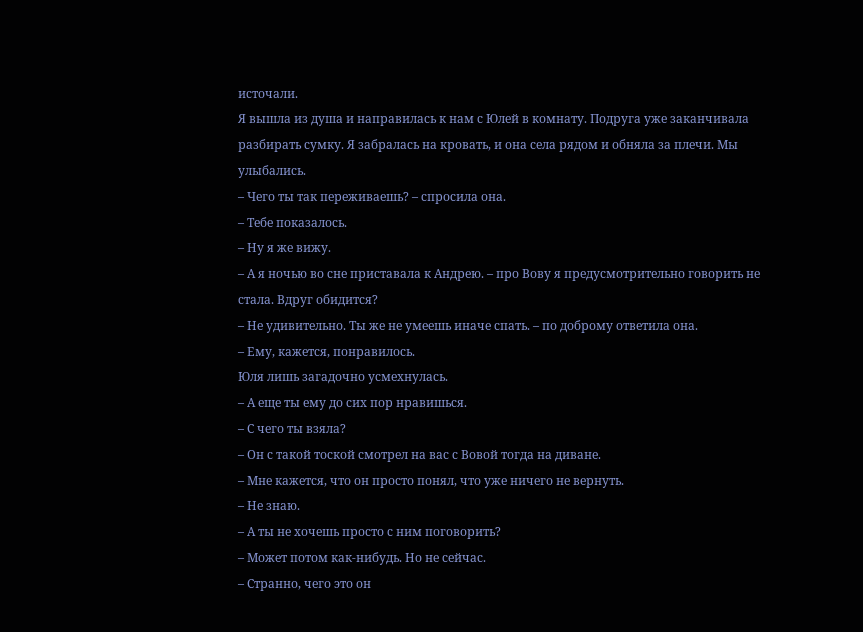источали.
Я вышла из душа и направилась к нам с Юлей в комнату. Подруга уже заканчивала разбирать сумку. Я забралась на кровать, и она села рядом и обняла за плечи. Мы улыбались.
– Чего ты так переживаешь? – спросила она.
– Тебе показалось.
– Ну я же вижу.
– А я ночью во сне приставала к Андрею. – про Вову я предусмотрительно говорить не стала. Вдруг обидится?
– Не удивительно. Ты же не умеешь иначе спать. – по доброму ответила она.
– Ему, кажется, понравилось.
Юля лишь загадочно усмехнулась.
– А еще ты ему до сих пор нравишься.
– С чего ты взяла?
– Он с такой тоской смотрел на вас с Вовой тогда на диване.
– Мне кажется, что он просто понял, что уже ничего не вернуть.
– Не знаю.
– А ты не хочешь просто с ним поговорить?
– Может потом как-нибудь. Но не сейчас.
– Странно, чего это он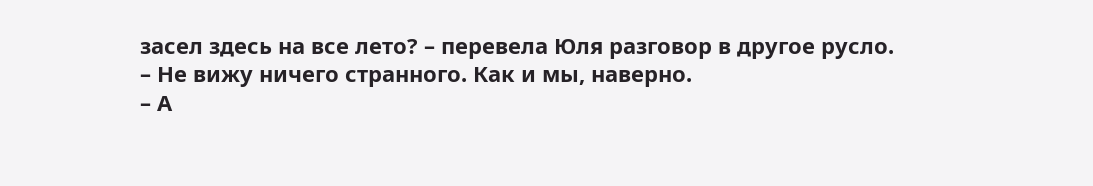засел здесь на все лето? – перевела Юля разговор в другое русло.
– Не вижу ничего странного. Как и мы, наверно.
– А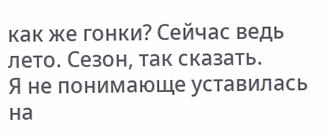как же гонки? Сейчас ведь лето. Сезон, так сказать.
Я не понимающе уставилась на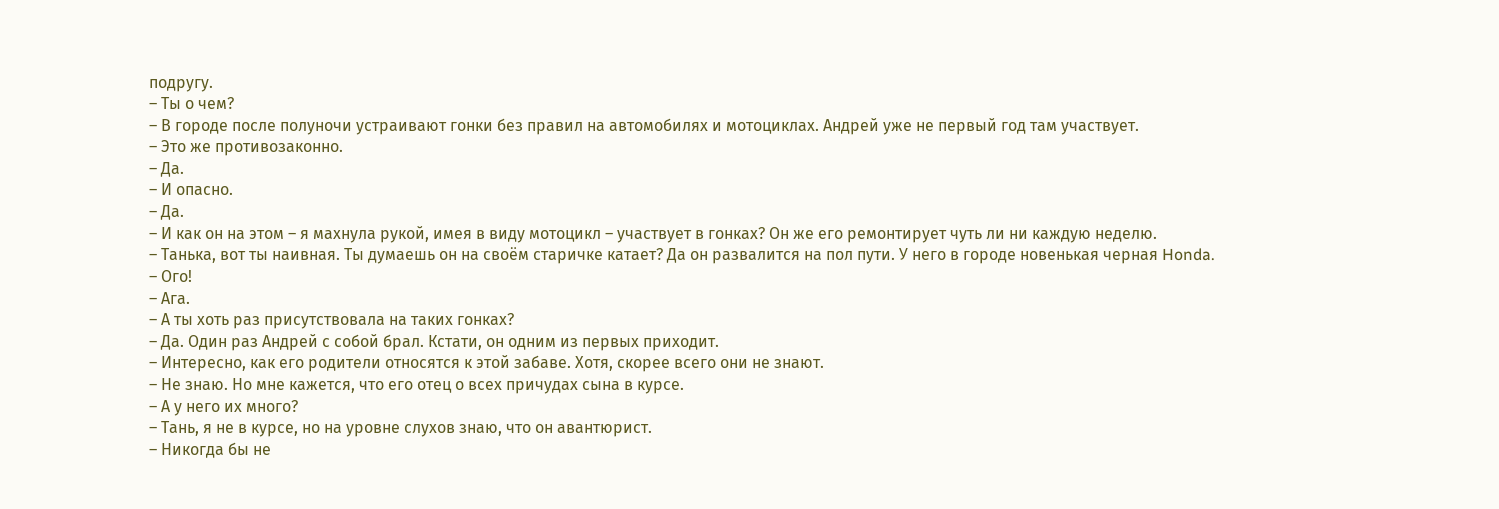подругу.
– Ты о чем?
– В городе после полуночи устраивают гонки без правил на автомобилях и мотоциклах. Андрей уже не первый год там участвует.
– Это же противозаконно.
– Да.
– И опасно.
– Да.
– И как он на этом – я махнула рукой, имея в виду мотоцикл – участвует в гонках? Он же его ремонтирует чуть ли ни каждую неделю.
– Танька, вот ты наивная. Ты думаешь он на своём старичке катает? Да он развалится на пол пути. У него в городе новенькая черная Honda.
– Ого!
– Ага.
– А ты хоть раз присутствовала на таких гонках?
– Да. Один раз Андрей с собой брал. Кстати, он одним из первых приходит.
– Интересно, как его родители относятся к этой забаве. Хотя, скорее всего они не знают.
– Не знаю. Но мне кажется, что его отец о всех причудах сына в курсе.
– А у него их много?
– Тань, я не в курсе, но на уровне слухов знаю, что он авантюрист.
– Никогда бы не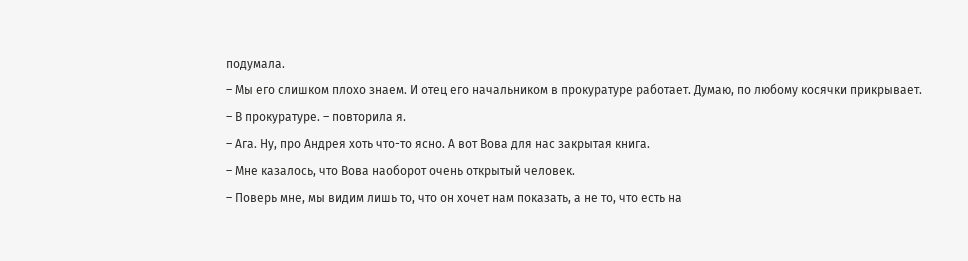подумала.
– Мы его слишком плохо знаем. И отец его начальником в прокуратуре работает. Думаю, по любому косячки прикрывает.
– В прокуратуре. – повторила я.
– Ага. Ну, про Андрея хоть что-то ясно. А вот Вова для нас закрытая книга.
– Мне казалось, что Вова наоборот очень открытый человек.
– Поверь мне, мы видим лишь то, что он хочет нам показать, а не то, что есть на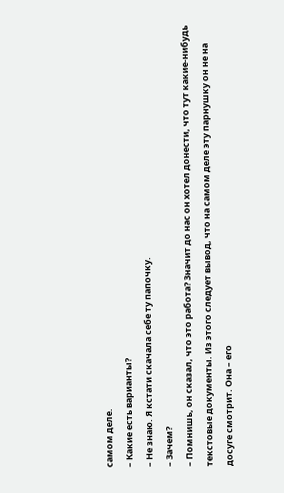самом деле.
– Какие есть варианты?
– Не знаю. Я кстати скачала себе ту папочку.
– Зачем?
– Помнишь, он сказал, что это работа? Значит до нас он хотел донести, что тут какие-нибудь текстовые документы. Из этого следует вывод, что на самом деле эту парнушку он не на досуге смотрит. Она – его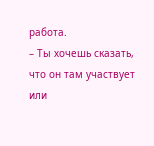работа.
– Ты хочешь сказать, что он там участвует или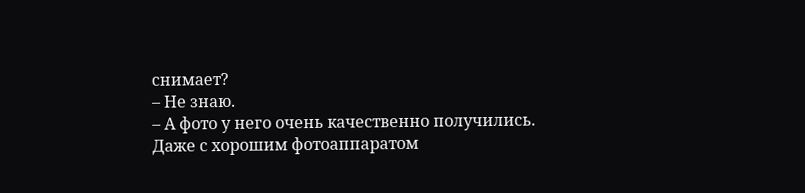снимает?
– Не знаю.
– А фото у него очень качественно получились. Даже с хорошим фотоаппаратом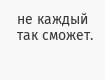не каждый так сможет.